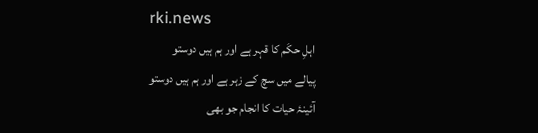rki.news
اہلِ حکَم کا قہر ہے اور ہم ہیں دوستو
پیالے میں سچ کے زہر ہے اور ہم ہیں دوستو
آئینۂ حیات کا انجام جو بھی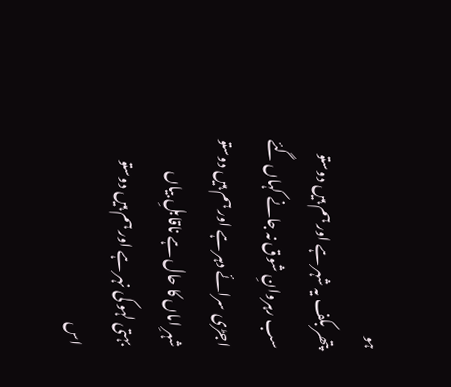ہو
پتھر بکف یہ شہر ہے اور ہم ہیں دوستو
سب رہروانِ شوق نہ جانے کہاں گئے
اجڑی سرائے دہر ہے اور ہم ہیں دوستو
شہرِ اماں کا حال ہے ناقابلِ بیاں
بہتی لہو کی نہر ہے اور ہم ہیں دوستو
اس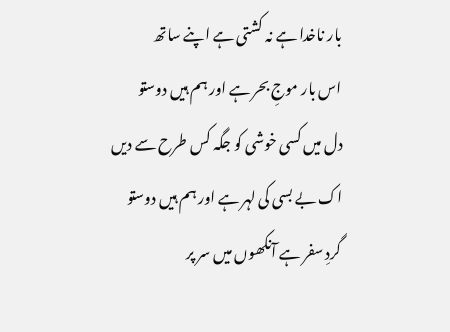بار ناخدا ہے نہ کشتی ہے اپنے ساتھ
اس بار موجِ بحر ہے اور ہم ہیں دوستو
دل میں کسی خوشی کو جگہ کس طرح سے دیں
اک بے بسی کی لہر ہے اور ہم ہیں دوستو
گردِ سفر ہے آنکھوں میں سر پر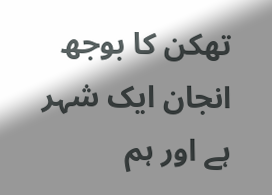تھکن کا بوجھ
انجان ایک شہر ہے اور ہم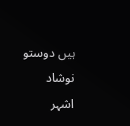ہیں دوستو
نوشاد اشہر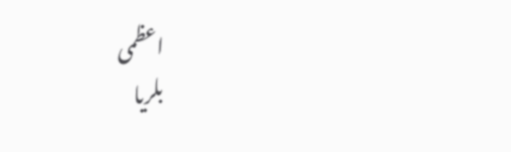اعظمی
بلریا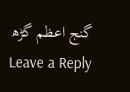گنج اعظم گڑھ
Leave a Reply